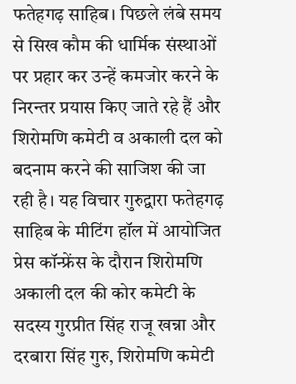फतेहगढ़ साहिब। पिछले लंबे समय से सिख कौम की धार्मिक संस्थाओं पर प्रहार कर उन्हें कमजोर करने के निरन्तर प्रयास किए जाते रहे हैं और शिरोमणि कमेटी व अकाली दल को बदनाम करने की साजिश की जा रही है। यह विचार गुरुद्वारा फतेहगढ़ साहिब के मीटिंग हॉल में आयोजित प्रेस कॉन्फ्रेंस के दौरान शिरोमणि अकाली दल की कोर कमेटी के सदस्य गुरप्रीत सिंह राजू खन्ना और दरबारा सिंह गुरु, शिरोमणि कमेटी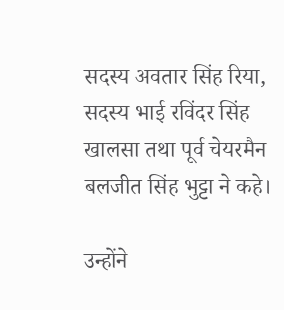सदस्य अवतार सिंह रिया, सदस्य भाई रविंदर सिंह खालसा तथा पूर्व चेयरमैन बलजीत सिंह भुट्टा ने कहे।

उन्होंने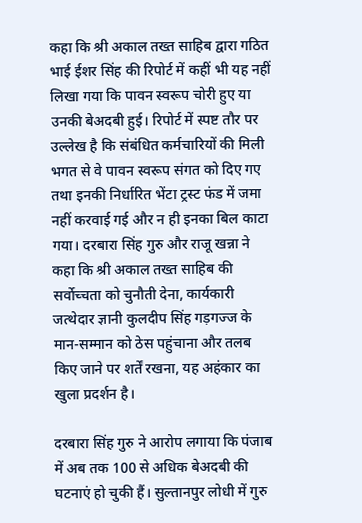कहा कि श्री अकाल तख्त साहिब द्वारा गठित भाई ईशर सिंह की रिपोर्ट में कहीं भी यह नहीं लिखा गया कि पावन स्वरूप चोरी हुए या उनकी बेअदबी हुई। रिपोर्ट में स्पष्ट तौर पर उल्लेख है कि संबंधित कर्मचारियों की मिली भगत से वे पावन स्वरूप संगत को दिए गए तथा इनकी निर्धारित भेंटा ट्रस्ट फंड में जमा नहीं करवाई गई और न ही इनका बिल काटा गया। दरबारा सिंह गुरु और राजू खन्ना ने कहा कि श्री अकाल तख्त साहिब की सर्वोच्चता को चुनौती देना, कार्यकारी जत्थेदार ज्ञानी कुलदीप सिंह गड़गज्ज के मान-सम्मान को ठेस पहुंचाना और तलब किए जाने पर शर्तें रखना, यह अहंकार का खुला प्रदर्शन है।

दरबारा सिंह गुरु ने आरोप लगाया कि पंजाब में अब तक 100 से अधिक बेअदबी की घटनाएं हो चुकी हैं। सुल्तानपुर लोधी में गुरु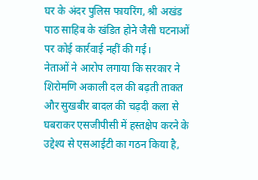घर के अंदर पुलिस फायरिंग, श्री अखंड पाठ साहिब के खंडित होने जैसी घटनाओं पर कोई कार्रवाई नहीं की गई।
नेताओं ने आरोप लगाया कि सरकार ने शिरोमणि अकाली दल की बढ़ती ताकत और सुखबीर बादल की चढ़दी कला से घबराकर एसजीपीसी में हस्तक्षेप करने के उद्देश्य से एसआईटी का गठन किया है,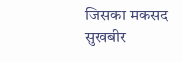जिसका मकसद सुखबीर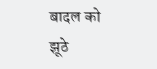बादल को झूठे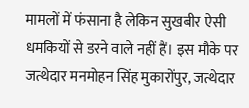मामलों में फंसाना है लेकिन सुखबीर ऐसी धमकियों से डरने वाले नहीं हैं। इस मौके पर जत्थेदार मनमोहन सिंह मुकारोंपुर, जत्थेदार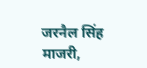जरनैल सिंह माजरी,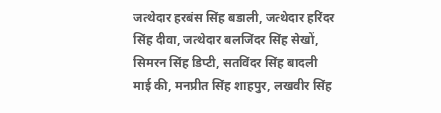जत्थेदार हरबंस सिंह बडाली, जत्थेदार हरिंदर सिंह दीवा, जत्थेदार बलजिंदर सिंह सेखों, सिमरन सिंह डिप्टी, सतविंदर सिंह बादली माई की, मनप्रीत सिंह शाहपुर, लखवीर सिंह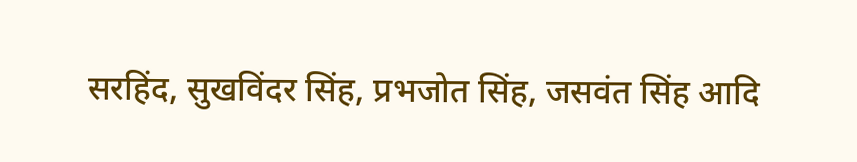सरहिंद, सुखविंदर सिंह, प्रभजोत सिंह, जसवंत सिंह आदि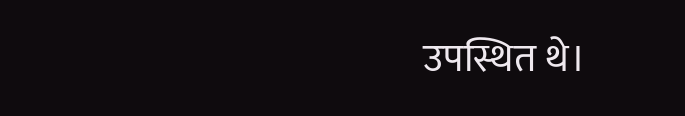उपस्थित थे।